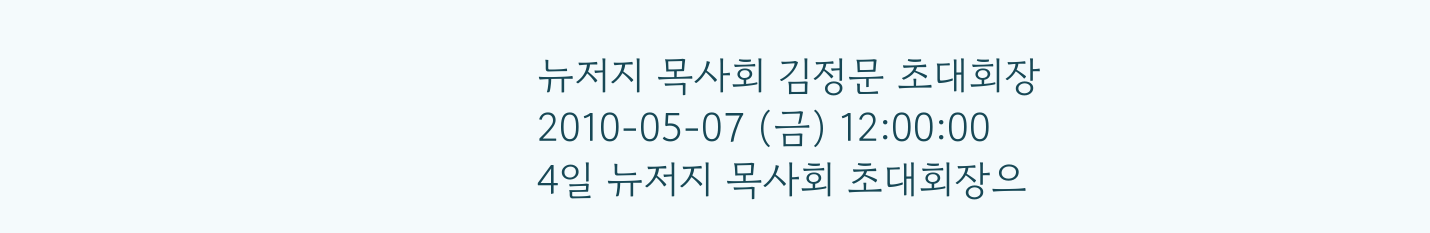뉴저지 목사회 김정문 초대회장
2010-05-07 (금) 12:00:00
4일 뉴저지 목사회 초대회장으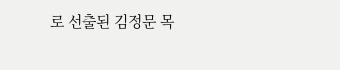로 선출된 김정문 목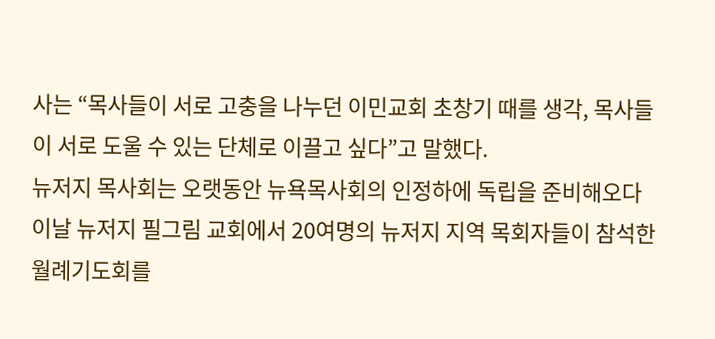사는 “목사들이 서로 고충을 나누던 이민교회 초창기 때를 생각, 목사들이 서로 도울 수 있는 단체로 이끌고 싶다”고 말했다.
뉴저지 목사회는 오랫동안 뉴욕목사회의 인정하에 독립을 준비해오다 이날 뉴저지 필그림 교회에서 20여명의 뉴저지 지역 목회자들이 참석한 월례기도회를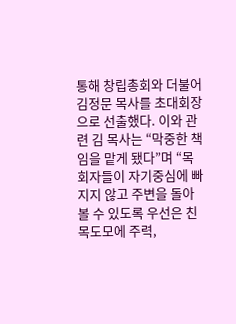통해 창립총회와 더불어 김정문 목사를 초대회장으로 선출했다. 이와 관련 김 목사는 “막중한 책임을 맡게 됐다”며 “목회자들이 자기중심에 빠지지 않고 주변을 돌아볼 수 있도록 우선은 친목도모에 주력,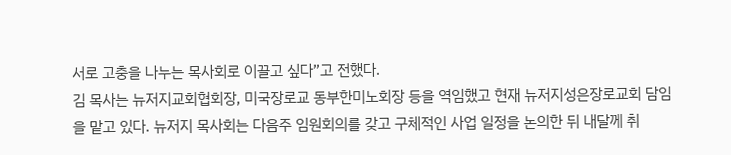서로 고충을 나누는 목사회로 이끌고 싶다”고 전했다.
김 목사는 뉴저지교회협회장, 미국장로교 동부한미노회장 등을 역임했고 현재 뉴저지성은장로교회 담임을 맡고 있다. 뉴저지 목사회는 다음주 임원회의를 갖고 구체적인 사업 일정을 논의한 뒤 내달께 취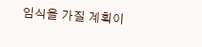임식을 가질 계획이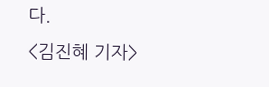다.
<김진혜 기자>